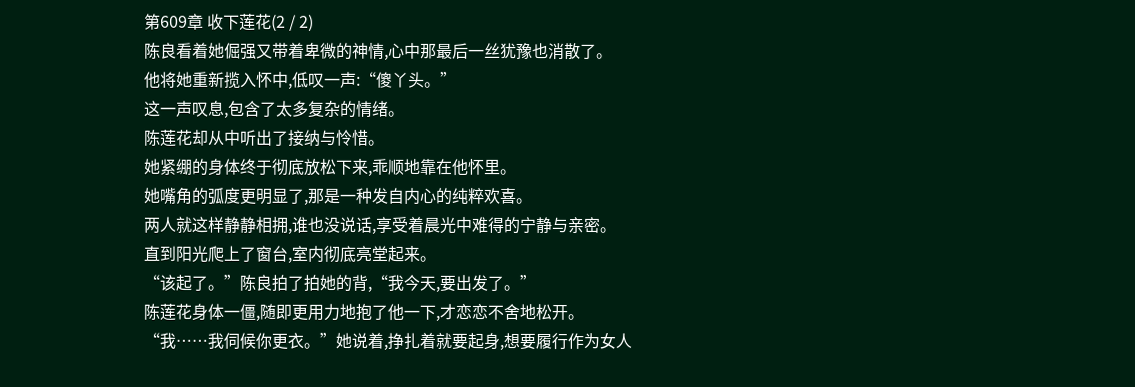第609章 收下莲花(2 / 2)
陈良看着她倔强又带着卑微的神情,心中那最后一丝犹豫也消散了。
他将她重新揽入怀中,低叹一声:“傻丫头。”
这一声叹息,包含了太多复杂的情绪。
陈莲花却从中听出了接纳与怜惜。
她紧绷的身体终于彻底放松下来,乖顺地靠在他怀里。
她嘴角的弧度更明显了,那是一种发自内心的纯粹欢喜。
两人就这样静静相拥,谁也没说话,享受着晨光中难得的宁静与亲密。
直到阳光爬上了窗台,室内彻底亮堂起来。
“该起了。”陈良拍了拍她的背,“我今天,要出发了。”
陈莲花身体一僵,随即更用力地抱了他一下,才恋恋不舍地松开。
“我……我伺候你更衣。”她说着,挣扎着就要起身,想要履行作为女人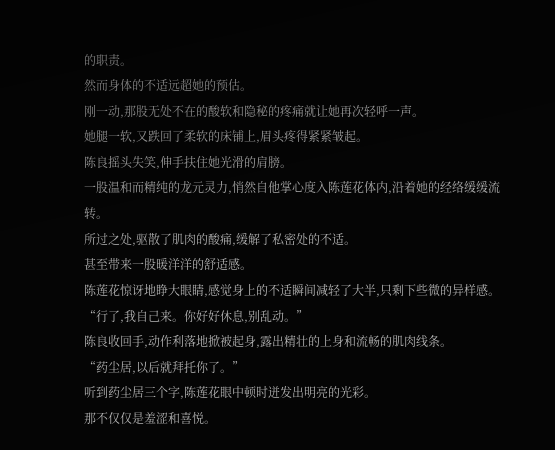的职责。
然而身体的不适远超她的预估。
刚一动,那股无处不在的酸软和隐秘的疼痛就让她再次轻呼一声。
她腿一软,又跌回了柔软的床铺上,眉头疼得紧紧皱起。
陈良摇头失笑,伸手扶住她光滑的肩膀。
一股温和而精纯的龙元灵力,悄然自他掌心度入陈莲花体内,沿着她的经络缓缓流转。
所过之处,驱散了肌肉的酸痛,缓解了私密处的不适。
甚至带来一股暖洋洋的舒适感。
陈莲花惊讶地睁大眼睛,感觉身上的不适瞬间减轻了大半,只剩下些微的异样感。
“行了,我自己来。你好好休息,别乱动。”
陈良收回手,动作利落地掀被起身,露出精壮的上身和流畅的肌肉线条。
“药尘居,以后就拜托你了。”
听到药尘居三个字,陈莲花眼中顿时迸发出明亮的光彩。
那不仅仅是羞涩和喜悦。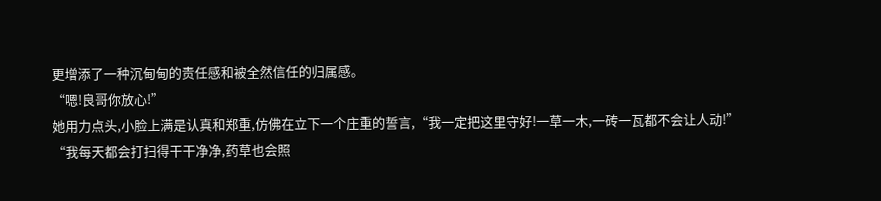更增添了一种沉甸甸的责任感和被全然信任的归属感。
“嗯!良哥你放心!”
她用力点头,小脸上满是认真和郑重,仿佛在立下一个庄重的誓言,“我一定把这里守好!一草一木,一砖一瓦都不会让人动!”
“我每天都会打扫得干干净净,药草也会照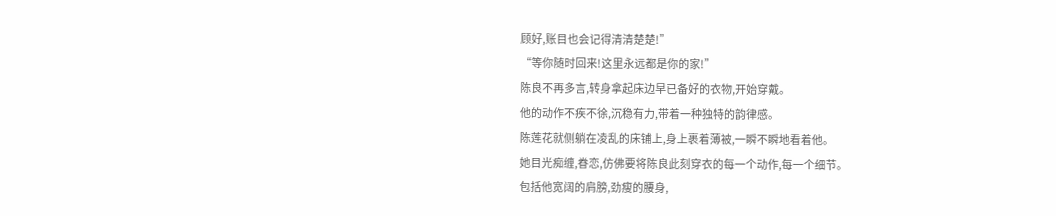顾好,账目也会记得清清楚楚!”
“等你随时回来!这里永远都是你的家!”
陈良不再多言,转身拿起床边早已备好的衣物,开始穿戴。
他的动作不疾不徐,沉稳有力,带着一种独特的韵律感。
陈莲花就侧躺在凌乱的床铺上,身上裹着薄被,一瞬不瞬地看着他。
她目光痴缠,眷恋,仿佛要将陈良此刻穿衣的每一个动作,每一个细节。
包括他宽阔的肩膀,劲瘦的腰身,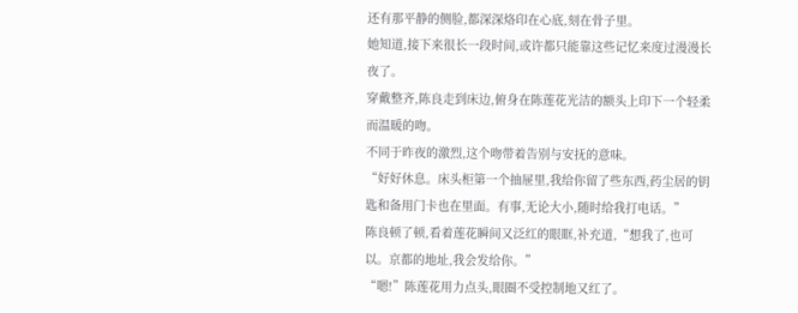还有那平静的侧脸,都深深烙印在心底,刻在骨子里。
她知道,接下来很长一段时间,或许都只能靠这些记忆来度过漫漫长夜了。
穿戴整齐,陈良走到床边,俯身在陈莲花光洁的额头上印下一个轻柔而温暖的吻。
不同于昨夜的激烈,这个吻带着告别与安抚的意味。
“好好休息。床头柜第一个抽屉里,我给你留了些东西,药尘居的钥匙和备用门卡也在里面。有事,无论大小,随时给我打电话。”
陈良顿了顿,看着莲花瞬间又泛红的眼眶,补充道,“想我了,也可以。京都的地址,我会发给你。”
“嗯!”陈莲花用力点头,眼圈不受控制地又红了。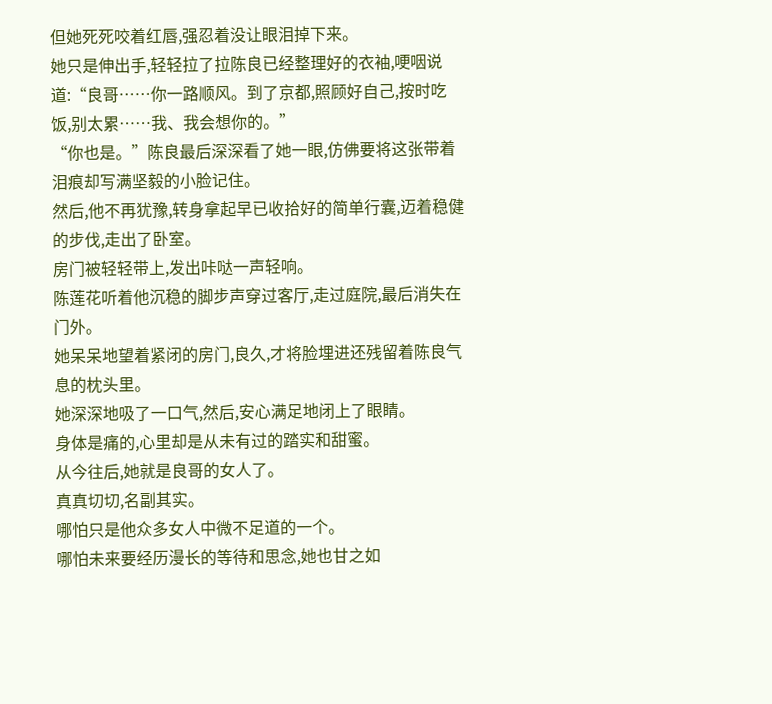但她死死咬着红唇,强忍着没让眼泪掉下来。
她只是伸出手,轻轻拉了拉陈良已经整理好的衣袖,哽咽说道:“良哥……你一路顺风。到了京都,照顾好自己,按时吃饭,别太累……我、我会想你的。”
“你也是。”陈良最后深深看了她一眼,仿佛要将这张带着泪痕却写满坚毅的小脸记住。
然后,他不再犹豫,转身拿起早已收拾好的简单行囊,迈着稳健的步伐,走出了卧室。
房门被轻轻带上,发出咔哒一声轻响。
陈莲花听着他沉稳的脚步声穿过客厅,走过庭院,最后消失在门外。
她呆呆地望着紧闭的房门,良久,才将脸埋进还残留着陈良气息的枕头里。
她深深地吸了一口气,然后,安心满足地闭上了眼睛。
身体是痛的,心里却是从未有过的踏实和甜蜜。
从今往后,她就是良哥的女人了。
真真切切,名副其实。
哪怕只是他众多女人中微不足道的一个。
哪怕未来要经历漫长的等待和思念,她也甘之如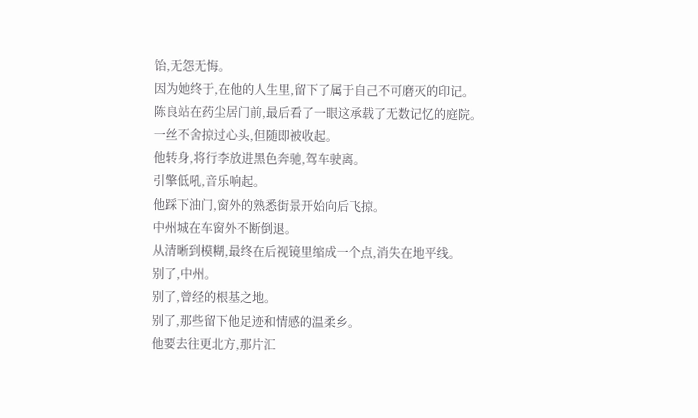饴,无怨无悔。
因为她终于,在他的人生里,留下了属于自己不可磨灭的印记。
陈良站在药尘居门前,最后看了一眼这承载了无数记忆的庭院。
一丝不舍掠过心头,但随即被收起。
他转身,将行李放进黑色奔驰,驾车驶离。
引擎低吼,音乐响起。
他踩下油门,窗外的熟悉街景开始向后飞掠。
中州城在车窗外不断倒退。
从清晰到模糊,最终在后视镜里缩成一个点,消失在地平线。
别了,中州。
别了,曾经的根基之地。
别了,那些留下他足迹和情感的温柔乡。
他要去往更北方,那片汇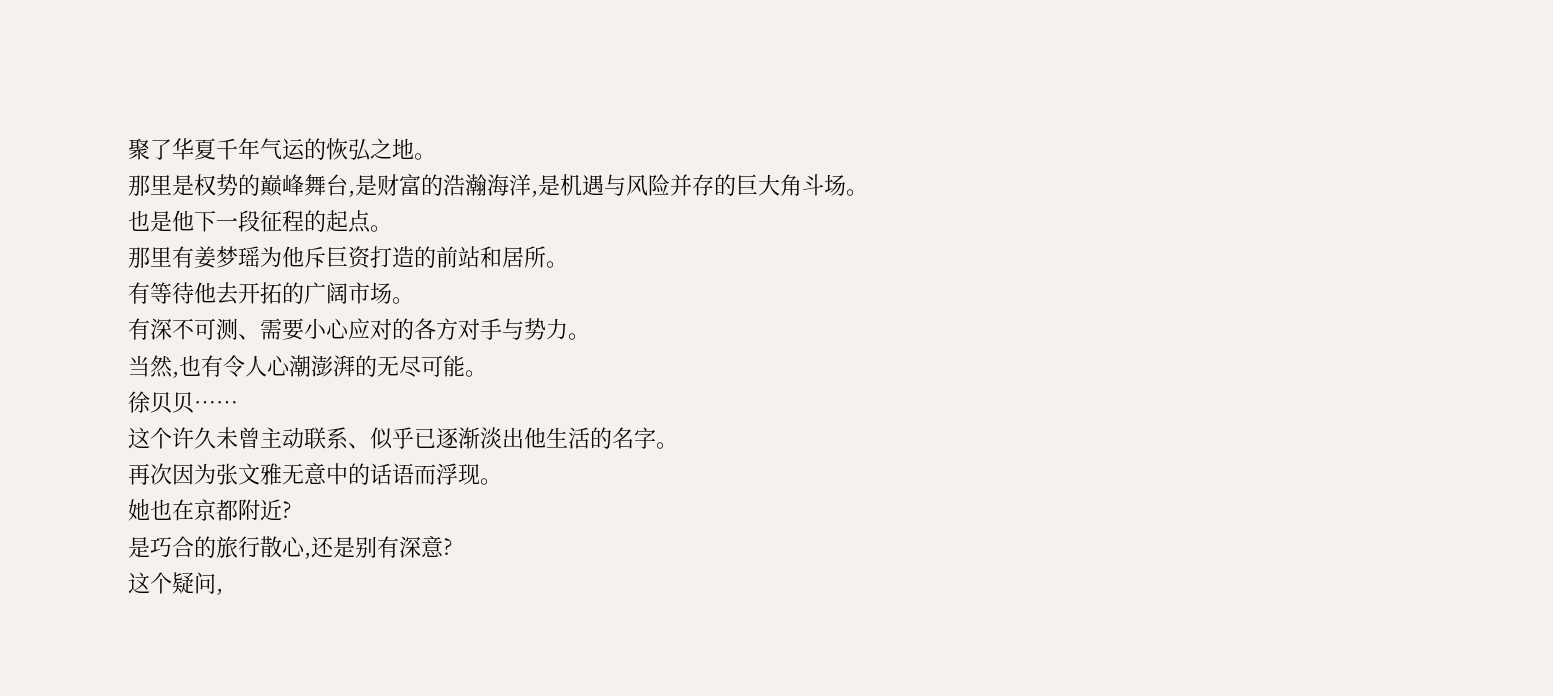聚了华夏千年气运的恢弘之地。
那里是权势的巅峰舞台,是财富的浩瀚海洋,是机遇与风险并存的巨大角斗场。
也是他下一段征程的起点。
那里有姜梦瑶为他斥巨资打造的前站和居所。
有等待他去开拓的广阔市场。
有深不可测、需要小心应对的各方对手与势力。
当然,也有令人心潮澎湃的无尽可能。
徐贝贝……
这个许久未曾主动联系、似乎已逐渐淡出他生活的名字。
再次因为张文雅无意中的话语而浮现。
她也在京都附近?
是巧合的旅行散心,还是别有深意?
这个疑问,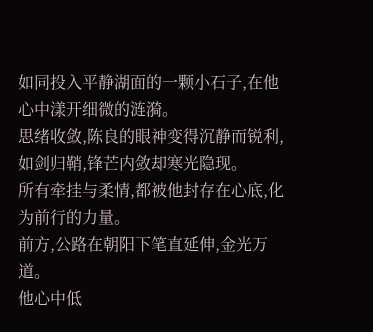如同投入平静湖面的一颗小石子,在他心中漾开细微的涟漪。
思绪收敛,陈良的眼神变得沉静而锐利,如剑归鞘,锋芒内敛却寒光隐现。
所有牵挂与柔情,都被他封存在心底,化为前行的力量。
前方,公路在朝阳下笔直延伸,金光万道。
他心中低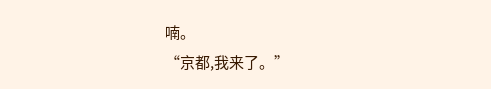喃。
“京都,我来了。”